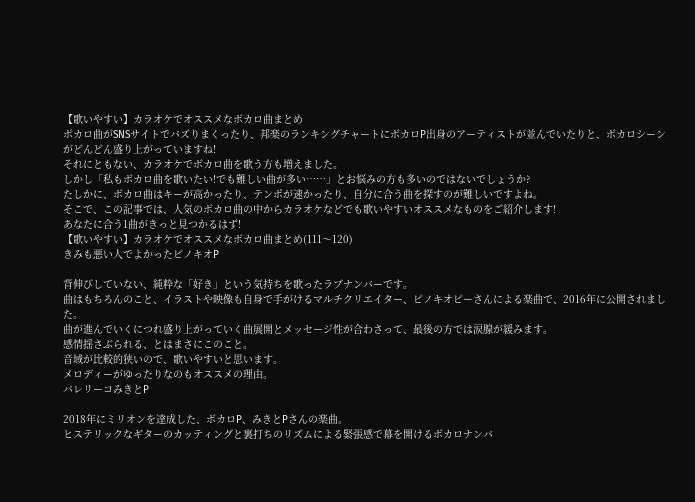【歌いやすい】カラオケでオススメなボカロ曲まとめ
ボカロ曲がSNSサイトでバズりまくったり、邦楽のランキングチャートにボカロP出身のアーティストが並んでいたりと、ボカロシーンがどんどん盛り上がっていますね!
それにともない、カラオケでボカロ曲を歌う方も増えました。
しかし「私もボカロ曲を歌いたい!でも難しい曲が多い……」とお悩みの方も多いのではないでしょうか?
たしかに、ボカロ曲はキーが高かったり、テンポが速かったり、自分に合う曲を探すのが難しいですよね。
そこで、この記事では、人気のボカロ曲の中からカラオケなどでも歌いやすいオススメなものをご紹介します!
あなたに合う1曲がきっと見つかるはず!
【歌いやすい】カラオケでオススメなボカロ曲まとめ(111〜120)
きみも悪い人でよかったピノキオP

背伸びしていない、純粋な「好き」という気持ちを歌ったラブナンバーです。
曲はもちろんのこと、イラストや映像も自身で手がけるマルチクリエイター、ピノキオピーさんによる楽曲で、2016年に公開されました。
曲が進んでいくにつれ盛り上がっていく曲展開とメッセージ性が合わさって、最後の方では涙腺が緩みます。
感情揺さぶられる、とはまさにこのこと。
音域が比較的狭いので、歌いやすいと思います。
メロディーがゆったりなのもオススメの理由。
バレリーコみきとP

2018年にミリオンを達成した、ボカロP、みきとPさんの楽曲。
ヒステリックなギターのカッティングと裏打ちのリズムによる緊張感で幕を開けるボカロナンバ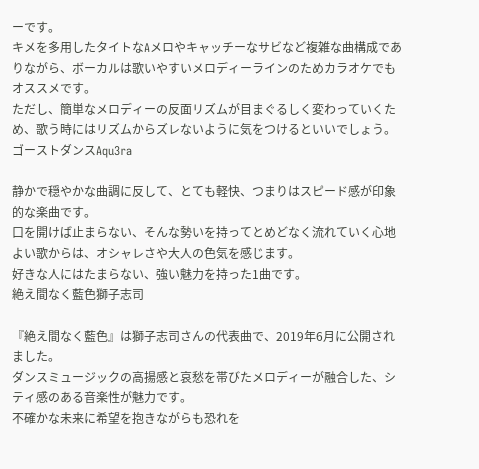ーです。
キメを多用したタイトなAメロやキャッチーなサビなど複雑な曲構成でありながら、ボーカルは歌いやすいメロディーラインのためカラオケでもオススメです。
ただし、簡単なメロディーの反面リズムが目まぐるしく変わっていくため、歌う時にはリズムからズレないように気をつけるといいでしょう。
ゴーストダンスAqu3ra

静かで穏やかな曲調に反して、とても軽快、つまりはスピード感が印象的な楽曲です。
口を開けば止まらない、そんな勢いを持ってとめどなく流れていく心地よい歌からは、オシャレさや大人の色気を感じます。
好きな人にはたまらない、強い魅力を持った1曲です。
絶え間なく藍色獅子志司

『絶え間なく藍色』は獅子志司さんの代表曲で、2019年6月に公開されました。
ダンスミュージックの高揚感と哀愁を帯びたメロディーが融合した、シティ感のある音楽性が魅力です。
不確かな未来に希望を抱きながらも恐れを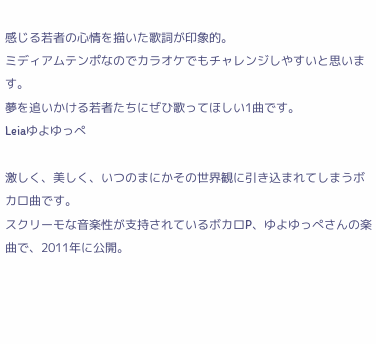感じる若者の心情を描いた歌詞が印象的。
ミディアムテンポなのでカラオケでもチャレンジしやすいと思います。
夢を追いかける若者たちにぜひ歌ってほしい1曲です。
Leiaゆよゆっぺ

激しく、美しく、いつのまにかその世界観に引き込まれてしまうボカロ曲です。
スクリーモな音楽性が支持されているボカロP、ゆよゆっぺさんの楽曲で、2011年に公開。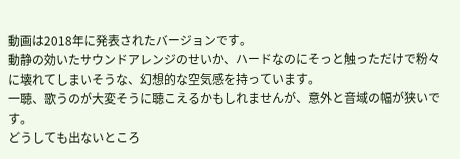動画は2018年に発表されたバージョンです。
動静の効いたサウンドアレンジのせいか、ハードなのにそっと触っただけで粉々に壊れてしまいそうな、幻想的な空気感を持っています。
一聴、歌うのが大変そうに聴こえるかもしれませんが、意外と音域の幅が狭いです。
どうしても出ないところ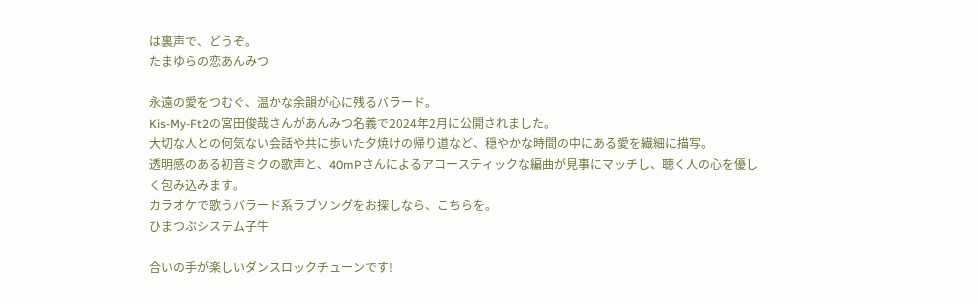は裏声で、どうぞ。
たまゆらの恋あんみつ

永遠の愛をつむぐ、温かな余韻が心に残るバラード。
Kis-My-Ft2の宮田俊哉さんがあんみつ名義で2024年2月に公開されました。
大切な人との何気ない会話や共に歩いた夕焼けの帰り道など、穏やかな時間の中にある愛を繊細に描写。
透明感のある初音ミクの歌声と、40mPさんによるアコースティックな編曲が見事にマッチし、聴く人の心を優しく包み込みます。
カラオケで歌うバラード系ラブソングをお探しなら、こちらを。
ひまつぶシステム子牛

合いの手が楽しいダンスロックチューンです!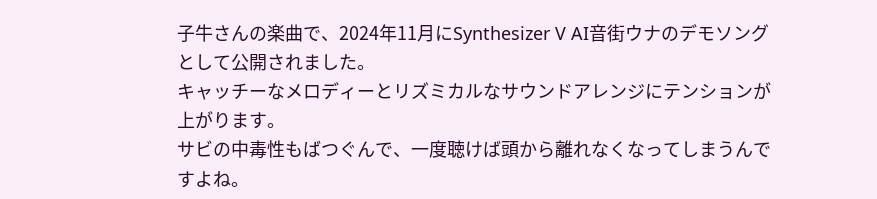子牛さんの楽曲で、2024年11月にSynthesizer V AI音街ウナのデモソングとして公開されました。
キャッチーなメロディーとリズミカルなサウンドアレンジにテンションが上がります。
サビの中毒性もばつぐんで、一度聴けば頭から離れなくなってしまうんですよね。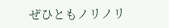ぜひともノリノリ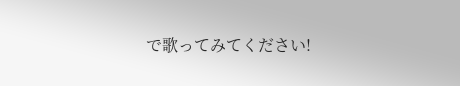で歌ってみてください!